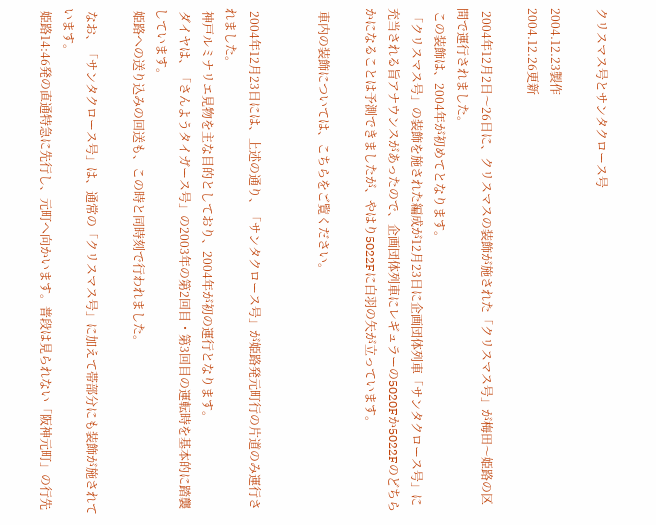クリスマス号とサンタクロース号

2004.12.23製作
2004.12.26更新

 2004年12月2日〜26日に、クリスマスの装飾が施された「クリスマス号」が梅田〜姫路の区間で運行されました。
 この装飾は、2004年が初めてとなります。
 「クリスマス号」の装飾を施された編成が12月23日に企画団体列車「サンタクロース号」に充当される旨アナウンスがあったので、企画団体列車にレギュラーの5020Fか5022Fのどちらかになることは予測できましたが、やはり5022Fに白羽の矢が立っています。

 車内の装飾については、こちらをご覧ください。


 2004年12月23日には、上述の通り、「サンタクロース号」が姫路発元町行の片道のみ運行されました。
 神戸ルミナリエ見物を主な目的としており、2004年が初の運行となります。
 ダイヤは、「さんようタイガース号」の2003年の第2回目・第3回目の運転時を基本的に踏襲しています。
 姫路への送り込みの回送も、この時と同時刻で行われました。

 なお、「サンタクロース号」は、通常の「クリスマス号」に加えて帯部分にも装飾が施されています。
 姫路14:46発の直通特急に先行し、元町へ向かいます。普段は見られない「阪神元町」の行先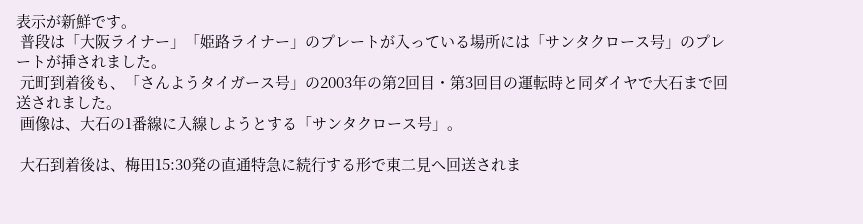表示が新鮮です。
 普段は「大阪ライナー」「姫路ライナー」のプレートが入っている場所には「サンタクロース号」のプレートが挿されました。
 元町到着後も、「さんようタイガース号」の2003年の第2回目・第3回目の運転時と同ダイヤで大石まで回送されました。
 画像は、大石の1番線に入線しようとする「サンタクロース号」。

 大石到着後は、梅田15:30発の直通特急に続行する形で東二見へ回送されま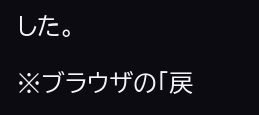した。

※ブラウザの「戻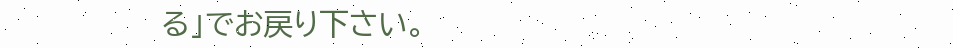る」でお戻り下さい。